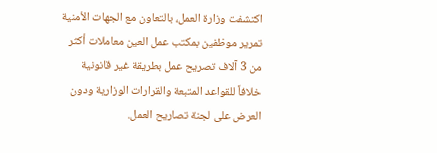اكتشفت وزارة العمل، بالتعاون مع الجهات الأمنية تمرير موظفين بمكتب عمل العين معاملات أكثر من 3 آلاف تصريح عمل بطريقة غير قانونية خلافاً للقواعد المتبعة والقرارات الوزارية ودون العرض على لجنة تصاريح العمل.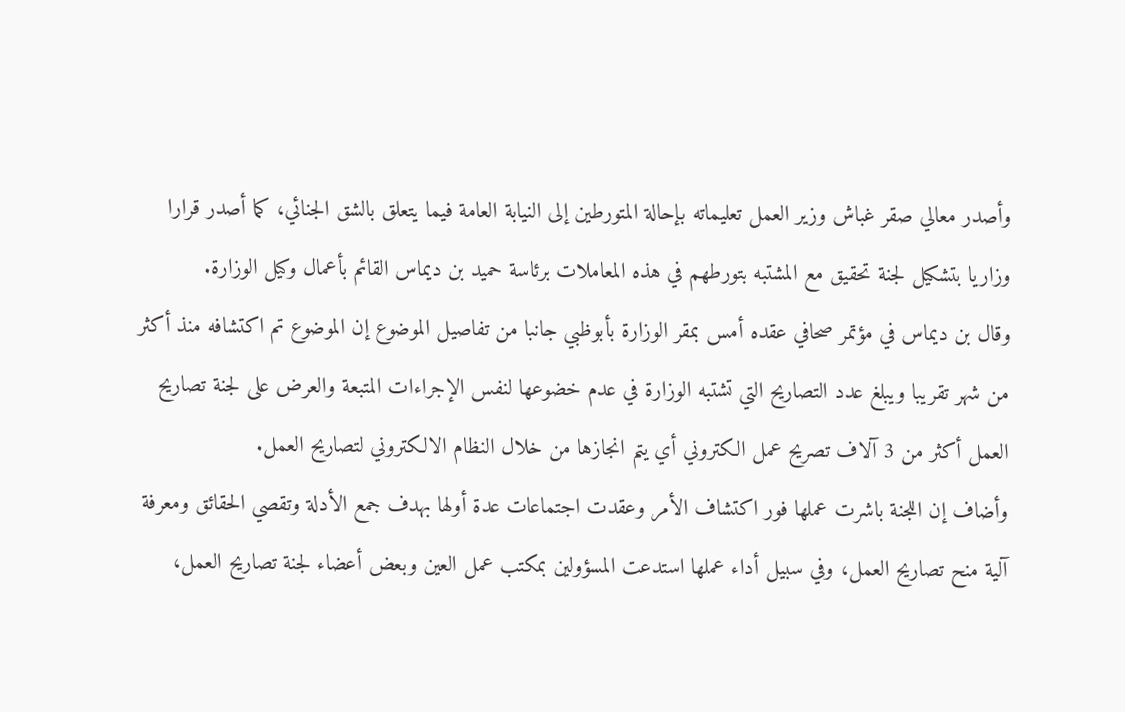وأصدر معالي صقر غباش وزير العمل تعليماته بإحالة المتورطين إلى النيابة العامة فيما يتعلق بالشق الجنائي، كما أصدر قرارا وزاريا بتشكيل لجنة تحقيق مع المشتبه بتورطهم في هذه المعاملات برئاسة حميد بن ديماس القائم بأعمال وكيل الوزارة.
وقال بن ديماس في مؤتمر صحافي عقده أمس بمقر الوزارة بأبوظبي جانبا من تفاصيل الموضوع إن الموضوع تم اكتشافه منذ أكثر من شهر تقريبا ويبلغ عدد التصاريح التي تشتبه الوزارة في عدم خضوعها لنفس الإجراءات المتبعة والعرض على لجنة تصاريح العمل أكثر من 3 آلاف تصريح عمل الكتروني أي يتم انجازها من خلال النظام الالكتروني لتصاريح العمل.
وأضاف إن اللجنة باشرت عملها فور اكتشاف الأمر وعقدت اجتماعات عدة أولها بهدف جمع الأدلة وتقصي الحقائق ومعرفة آلية منح تصاريح العمل، وفي سبيل أداء عملها استدعت المسؤولين بمكتب عمل العين وبعض أعضاء لجنة تصاريح العمل،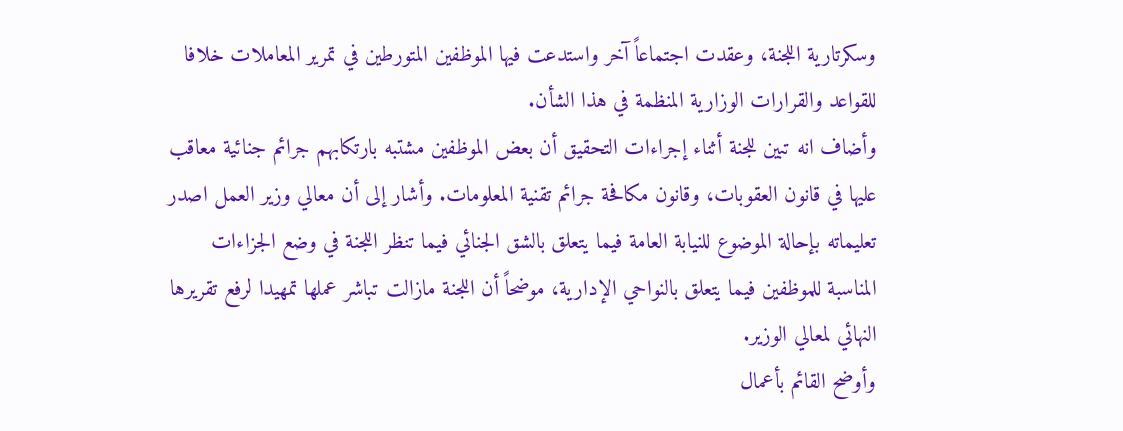وسكرتارية اللجنة، وعقدت اجتماعاً آخر واستدعت فيها الموظفين المتورطين في تمرير المعاملات خلافا للقواعد والقرارات الوزارية المنظمة في هذا الشأن.
وأضاف انه تبين للجنة أثناء إجراءات التحقيق أن بعض الموظفين مشتبه بارتكابهم جرائم جنائية معاقب عليها في قانون العقوبات، وقانون مكافحة جرائم تقنية المعلومات. وأشار إلى أن معالي وزير العمل اصدر تعليماته بإحالة الموضوع للنيابة العامة فيما يتعلق بالشق الجنائي فيما تنظر اللجنة في وضع الجزاءات المناسبة للموظفين فيما يتعلق بالنواحي الإدارية، موضحاً أن اللجنة مازالت تباشر عملها تمهيدا لرفع تقريرها النهائي لمعالي الوزير.
وأوضح القائم بأعمال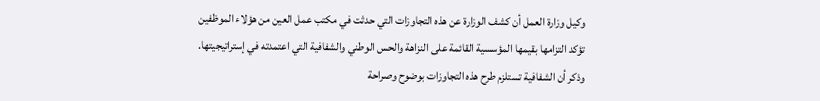وكيل وزارة العمل أن كشف الوزارة عن هذه التجاوزات التي حدثت في مكتب عمل العين من هؤلاء الموظفين تؤكد التزامها بقيمها المؤسسية القائمة على النزاهة والحس الوطني والشفافية التي اعتمدته في إستراتيجيتها. وذكر أن الشفافية تستلزم طرح هذه التجاوزات بوضوح وصراحة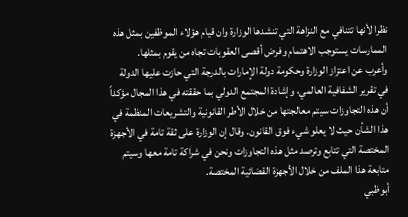نظرا لأنها تتنافي مع النزاهة التي تنشدها الوزارة وان قيام هؤلاء الموظفين بمثل هذه الممارسات يستوجب الاهتمام وفرض أقصى العقوبات تجاه من يقوم بمثلها.
وأعرب عن اعتزاز الوزارة وحكومة دولة الإمارات بالدرجة التي حازت عليها الدولة في تقرير الشفافية العالمي، وإشادة المجتمع الدولي بما حققته في هذا المجال مؤكداً أن هذه التجاوزات سيتم معالجتها من خلال الأطر القانونية والتشريعات المنظمة في هذا الشأن حيث لا يعلو شيء فوق القانون. وقال إن الوزارة على ثقة تامة في الأجهزة المختصة التي تتابع وترصد مثل هذه التجاوزات ونحن في شراكة تامة معها وسيتم متابعة هذا الملف من خلال الأجهزة القضائية المختصة.
أبوظبي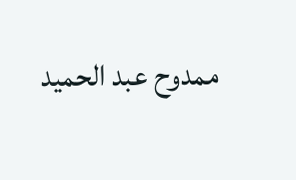ممدوح عبد الحميد